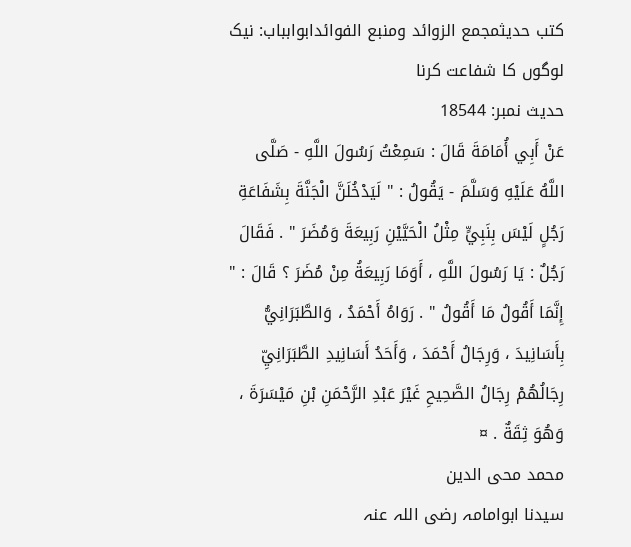کتب حدیثمجمع الزوائد ومنبع الفوائدابوابباب: نیک لوگوں کا شفاعت کرنا
حدیث نمبر: 18544
عَنْ أَبِي أُمَامَةَ قَالَ : سَمِعْتُ رَسُولَ اللَّهِ - صَلَّى اللَّهُ عَلَيْهِ وَسَلَّمَ - يَقُولُ : " لَيَدْخُلَنَّ الْجَنَّةَ بِشَفَاعَةِ رَجُلٍ لَيْسَ بِنَبِيٍّ مِثْلُ الْحَيَّيْنِ رَبِيعَةَ وَمُضَرَ " . فَقَالَ رَجُلٌ : يَا رَسُولَ اللَّهِ ، أَوَمَا رَبِيعَةُ مِنْ مُضَرَ ؟ قَالَ : " إِنَّمَا أَقُولُ مَا أَقُولُ " . رَوَاهُ أَحْمَدُ ، وَالطَّبَرَانِيُّ بِأَسَانِيدَ ، وَرِجَالُ أَحْمَدَ ، وَأَحَدُ أَسَانِيدِ الطَّبَرَانِيِّ رِجَالُهُمْ رِجَالُ الصَّحِيحِ غَيْرَ عَبْدِ الرَّحْمَنِ بْنِ مَيْسَرَةَ ، وَهُوَ ثِقَةٌ . ¤
محمد محی الدین
سیدنا ابوامامہ رضی اللہ عنہ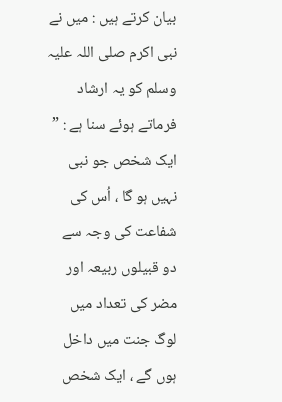بیان کرتے ہیں : میں نے نبی اکرم صلی اللہ علیہ وسلم کو یہ ارشاد فرماتے ہوئے سنا ہے : ” ایک شخص جو نبی نہیں ہو گا ، اُس کی شفاعت کی وجہ سے دو قبیلوں ربیعہ اور مضر کی تعداد میں لوگ جنت میں داخل ہوں گے ، ایک شخص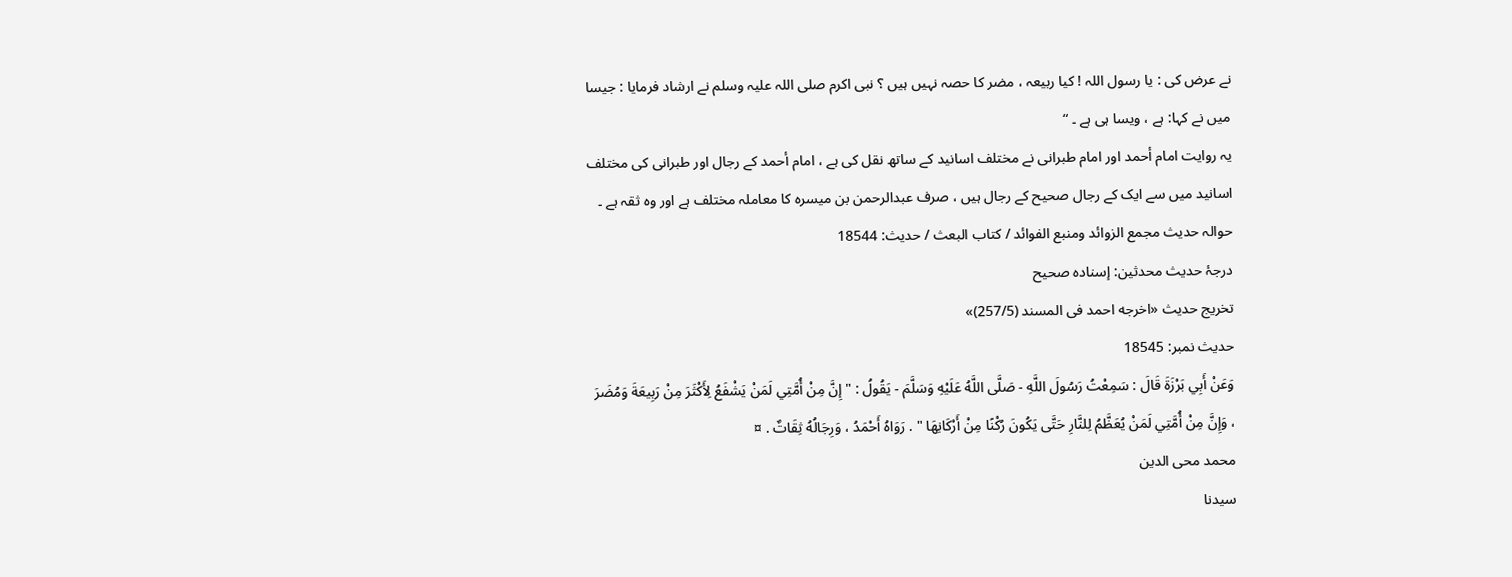نے عرض کی : یا رسول اللہ ! کیا ربیعہ ، مضر کا حصہ نہیں ہیں ؟ نبی اکرم صلی اللہ علیہ وسلم نے ارشاد فرمایا : جیسا میں نے کہا: ہے ، ویسا ہی ہے ۔ “
یہ روایت امام أحمد اور امام طبرانی نے مختلف اسانید کے ساتھ نقل کی ہے ، امام أحمد کے رجال اور طبرانی کی مختلف اسانید میں سے ایک کے رجال صحیح کے رجال ہیں ، صرف عبدالرحمن بن میسرہ کا معاملہ مختلف ہے اور وہ ثقہ ہے ۔
حوالہ حدیث مجمع الزوائد ومنبع الفوائد / كتاب البعث / حدیث: 18544
درجۂ حدیث محدثین: إسنادہ صحیح
تخریج حدیث «اخرجه احمد فى المسند (257/5)»
حدیث نمبر: 18545
وَعَنْ أَبِي بَرْزَةَ قَالَ : سَمِعْتُ رَسُولَ اللَّهِ - صَلَّى اللَّهُ عَلَيْهِ وَسَلَّمَ - يَقُولُ : " إِنَّ مِنْ أُمَّتِي لَمَنْ يَشْفَعُ لِأَكْثَرَ مِنْ رَبِيعَةَ وَمُضَرَ ، وَإِنَّ مِنْ أُمَّتِي لَمَنْ يُعَظَّمُ لِلنَّارِ حَتَّى يَكُونَ رُكْنًا مِنْ أَرْكَانِهَا " . رَوَاهُ أَحْمَدُ ، وَرِجَالُهُ ثِقَاتٌ . ¤
محمد محی الدین
سیدنا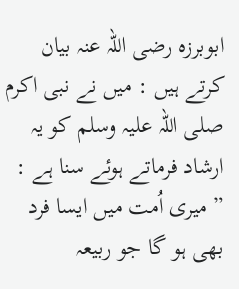ابوبرزہ رضی اللہ عنہ بیان کرتے ہیں : میں نے نبی اکرم صلی اللہ علیہ وسلم کو یہ ارشاد فرماتے ہوئے سنا ہے : ” میری اُمت میں ایسا فرد بھی ہو گا جو ربیعہ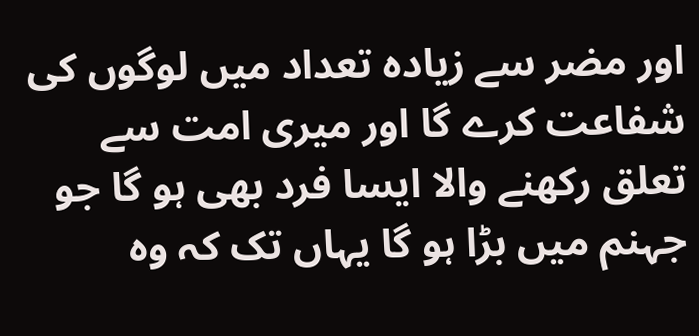اور مضر سے زیادہ تعداد میں لوگوں کی شفاعت کرے گا اور میری امت سے تعلق رکھنے والا ایسا فرد بھی ہو گا جو جہنم میں بڑا ہو گا یہاں تک کہ وہ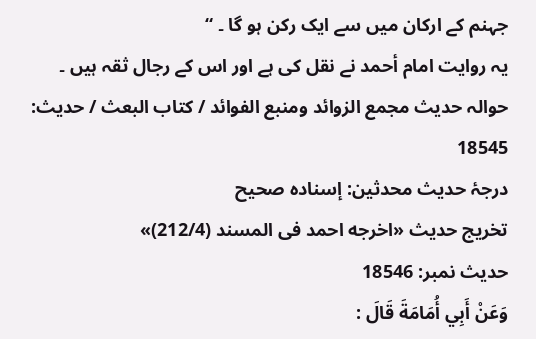جہنم کے ارکان میں سے ایک رکن ہو گا ۔ “
یہ روایت امام أحمد نے نقل کی ہے اور اس کے رجال ثقہ ہیں ۔
حوالہ حدیث مجمع الزوائد ومنبع الفوائد / كتاب البعث / حدیث: 18545
درجۂ حدیث محدثین: إسنادہ صحیح
تخریج حدیث «اخرجه احمد فى المسند (212/4)»
حدیث نمبر: 18546
وَعَنْ أَبِي أُمَامَةَ قَالَ :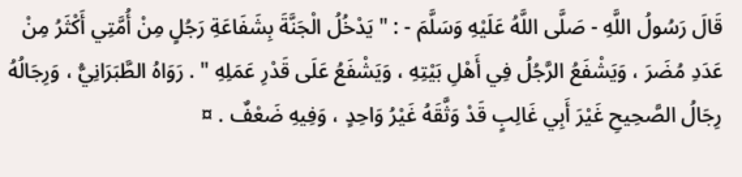قَالَ رَسُولُ اللَّهِ - صَلَّى اللَّهُ عَلَيْهِ وَسَلَّمَ - : " يَدْخُلُ الْجَنَّةَ بِشَفَاعَةِ رَجُلٍ مِنْ أُمَّتِي أَكْثَرُ مِنْ عَدَدِ مُضَرَ ، وَيَشْفَعُ الرَّجُلُ فِي أَهْلِ بَيْتِهِ ، وَيَشْفَعُ عَلَى قَدْرِ عَمَلِهِ " . رَوَاهُ الطَّبَرَانِيُّ ، وَرِجَالُهُ رِجَالُ الصَّحِيحِ غَيْرَ أَبِي غَالِبٍ قَدْ وَثَّقَهُ غَيْرُ وَاحِدٍ ، وَفِيهِ ضَعْفٌ . ¤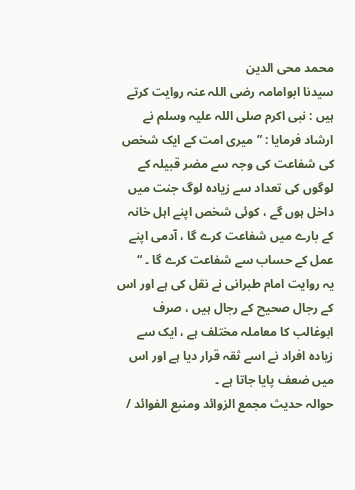محمد محی الدین
سیدنا ابوامامہ رضی اللہ عنہ روایت کرتے ہیں : نبی اکرم صلی اللہ علیہ وسلم نے ارشاد فرمایا : ” میری امت کے ایک شخص کی شفاعت کی وجہ سے مضر قبیلہ کے لوگوں کی تعداد سے زیادہ لوگ جنت میں داخل ہوں گے ، کوئی شخص اپنے اہل خانہ کے بارے میں شفاعت کرے گا ، آدمی اپنے عمل کے حساب سے شفاعت کرے گا ۔ “
یہ روایت امام طبرانی نے نقل کی ہے اور اس کے رجال صحیح کے رجال ہیں ، صرف ابوغالب کا معاملہ مختلف ہے ، ایک سے زیادہ افراد نے اسے ثقہ قرار دیا ہے اور اس میں ضعف پایا جاتا ہے ۔
حوالہ حدیث مجمع الزوائد ومنبع الفوائد /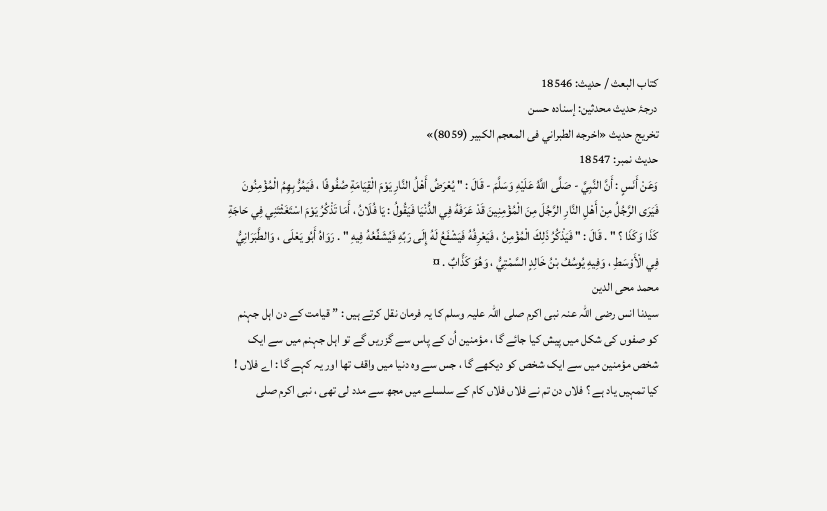كتاب البعث / حدیث: 18546
درجۂ حدیث محدثین: إسنادہ حسن
تخریج حدیث «اخرجه الطبراني فى المعجم الكبير (8059)»
حدیث نمبر: 18547
وَعَنْ أَنَسٍ : أَنَّ النَّبِيَّ - صَلَّى اللَّهُ عَلَيْهِ وَسَلَّمَ - قَالَ : " يُعْرَضُ أَهْلُ النَّارِ يَوْمَ الْقِيَامَةِ صُفُوفًا ، فَيَمُرُّ بِهِمُ الْمُؤْمِنُونَ فَيَرَى الرَّجُلُ مِنْ أَهْلِ النَّارِ الرَّجُلَ مِنَ الْمُؤْمِنِينَ قَدْ عَرَفَهُ فِي الدُّنْيَا فَيَقُولُ : يَا فُلَانُ ، أَمَا تَذْكُرُ يَوْمَ اسْتَغَثْتَنِي فِي حَاجَةِ كَذَا وَكَذَا ؟ " . قَالَ : " فَيَذْكُرُ ذَلِكَ الْمُؤْمِنُ ، فَيَعْرِفُهُ فَيَشْفَعُ لَهُ إِلَى رَبِّهِ فَيُشَفِّعُهُ فِيهِ " . رَوَاهُ أَبُو يَعْلَى ، وَالطَّبَرَانِيُّ فِي الْأَوْسَطِ ، وَفِيهِ يُوسُفُ بْنُ خَالِدٍ السَّمْتِيُّ ، وَهُوَ كَذَّابٌ . ¤
محمد محی الدین
سیدنا انس رضی اللہ عنہ نبی اکرم صلی اللہ علیہ وسلم کا یہ فرمان نقل کرتے ہیں : ” قیامت کے دن اہل جہنم کو صفوں کی شکل میں پیش کیا جائے گا ، مؤمنین اُن کے پاس سے گزریں گے تو اہل جہنم میں سے ایک شخص مؤمنین میں سے ایک شخص کو دیکھے گا ، جس سے وہ دنیا میں واقف تھا اور یہ کہے گا : اے فلاں ! کیا تمہیں یاد ہے ؟ فلاں دن تم نے فلاں فلاں کام کے سلسلے میں مجھ سے مدد لی تھی ، نبی اکرم صلی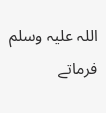اللہ علیہ وسلم فرماتے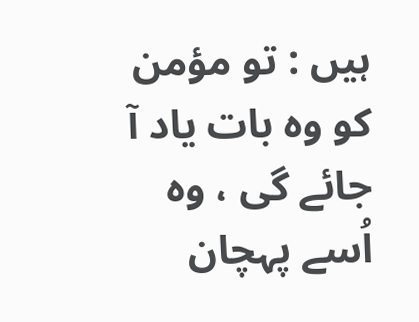ہیں : تو مؤمن کو وہ بات یاد آ جائے گی ، وہ اُسے پہچان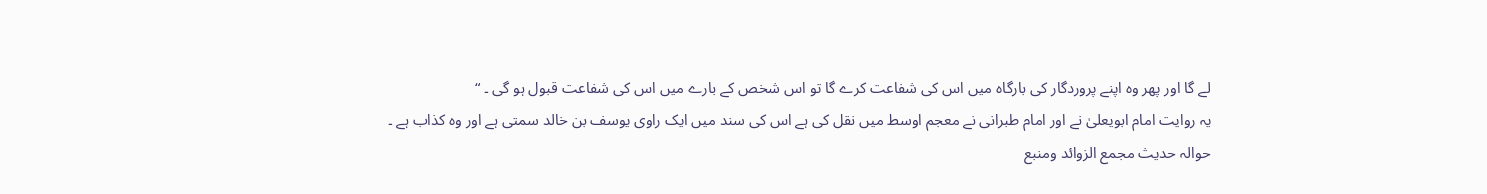لے گا اور پھر وہ اپنے پروردگار کی بارگاہ میں اس کی شفاعت کرے گا تو اس شخص کے بارے میں اس کی شفاعت قبول ہو گی ۔ “
یہ روایت امام ابویعلیٰ نے اور امام طبرانی نے معجم اوسط میں نقل کی ہے اس کی سند میں ایک راوی یوسف بن خالد سمتی ہے اور وہ کذاب ہے ۔
حوالہ حدیث مجمع الزوائد ومنبع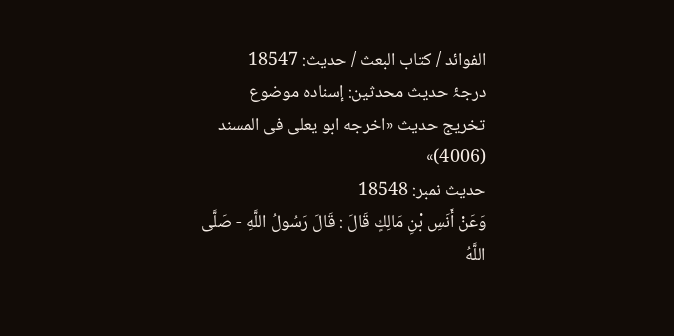الفوائد / كتاب البعث / حدیث: 18547
درجۂ حدیث محدثین: إسنادہ موضوع
تخریج حدیث «اخرجه ابو يعلى فى المسند (4006)»
حدیث نمبر: 18548
وَعَنْ أَنَسِ بْنِ مَالِكٍ قَالَ : قَالَ رَسُولُ اللَّهِ - صَلَّى اللَّهُ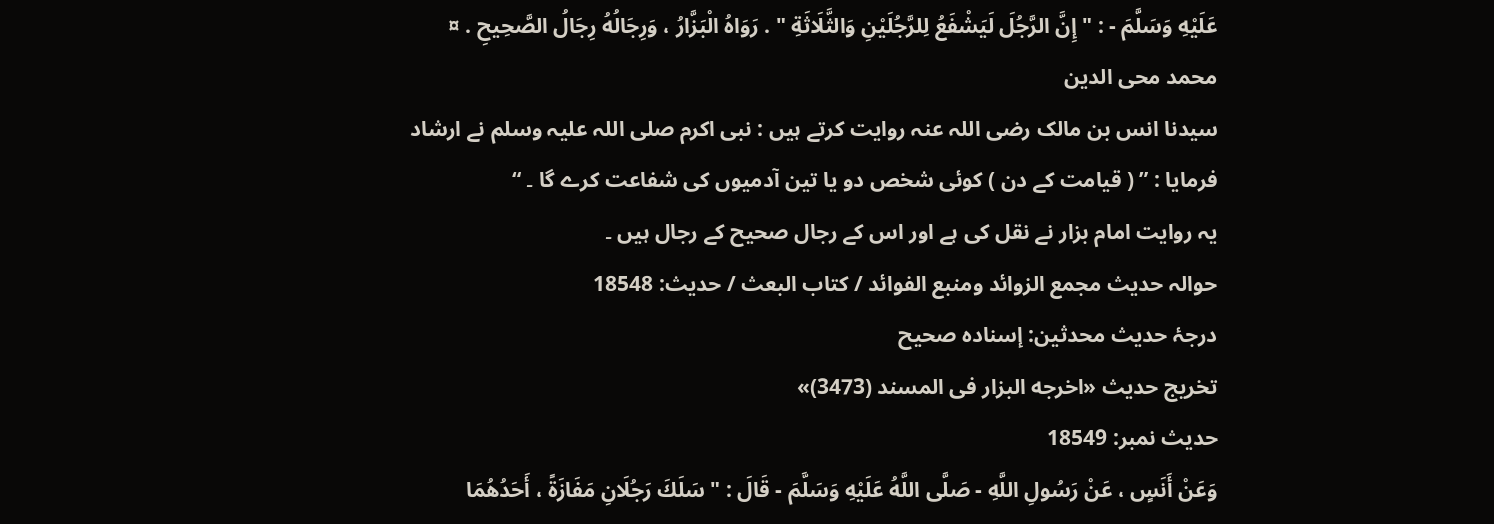عَلَيْهِ وَسَلَّمَ - : " إِنَّ الرَّجُلَ لَيَشْفَعُ لِلرَّجُلَيْنِ وَالثَّلَاثَةِ " . رَوَاهُ الْبَزَّارُ ، وَرِجَالُهُ رِجَالُ الصَّحِيحِ . ¤
محمد محی الدین
سیدنا انس بن مالک رضی اللہ عنہ روایت کرتے ہیں : نبی اکرم صلی اللہ علیہ وسلم نے ارشاد فرمایا : ” ( قیامت کے دن ) کوئی شخص دو یا تین آدمیوں کی شفاعت کرے گا ۔ “
یہ روایت امام بزار نے نقل کی ہے اور اس کے رجال صحیح کے رجال ہیں ۔
حوالہ حدیث مجمع الزوائد ومنبع الفوائد / كتاب البعث / حدیث: 18548
درجۂ حدیث محدثین: إسنادہ صحیح
تخریج حدیث «اخرجه البزار فى المسند (3473)»
حدیث نمبر: 18549
وَعَنْ أَنَسٍ ، عَنْ رَسُولِ اللَّهِ - صَلَّى اللَّهُ عَلَيْهِ وَسَلَّمَ - قَالَ : " سَلَكَ رَجُلَانِ مَفَازَةً ، أَحَدُهُمَا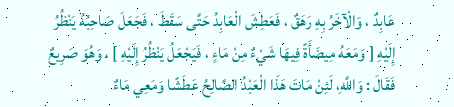عَابِدٌ ، وَالْآخَرُ بِهِ رَهَقٌ ، فَعَطِشَ الْعَابِدُ حَتَّى سَقَطَ ، فَجَعَلَ صَاحِبُهُ يَنْظُرُ إِلَيْهِ [ وَمَعَهُ مِيضَأَةً فِيهَا شَيْءٌ مِنْ مَاءٍ ، فَيَجْعَلُ يَنْظُرُ إِلَيْهِ ] ، وَهُوَ صَرِيعٌ فَقَالَ : وَاللَّهِ، لَئِنْ مَاتَ هَذَا الْعَبْدُ الصَّالِحُ عَطَشًا وَمَعِي مَاءٌ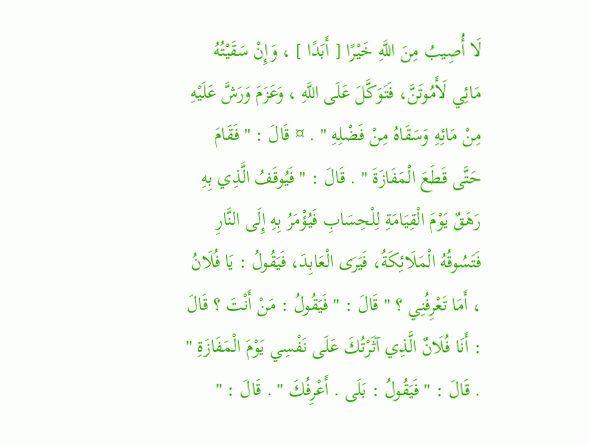لَا أُصِيبُ مِنَ اللَّهِ خَيْرًا [ أَبَدًا ] ، وَإِنْ سَقَيْتُهُ مَائِي لَأَمُوتَنَّ، فَتَوَكَّلَ عَلَى اللَّهِ ، وَعَزَمَ وَرَشَّ عَلَيْهِ مِنْ مَائِهِ وَسَقَاهُ مِنْ فَضْلِهِ " . ¤ قَالَ : " فَقَامَ حَتَّى قَطَعَ الْمَفَازَةَ " . قَالَ : " فَيُوقَفُ الَّذِي بِهِ رَهَقٌ يَوْمَ الْقِيَامَةِ لِلْحِسَابِ فَيُؤْمَرُ بِهِ إِلَى النَّارِ فَتَسُوقُهُ الْمَلَائِكَةُ، فَيَرَى الْعَابِدَ، فَيَقُولُ : يَا فُلَانُ ، أَمَا تَعْرِفُنِي ؟ " قَالَ : " فَيَقُولُ : مَنْ أَنْتَ ؟ قَالَ : أَنَا فُلَانٌ الَّذِي آثَرْتُكَ عَلَى نَفْسِي يَوْمَ الْمَفَازَةِ " . قَالَ : " فَيَقُولُ : بَلَى . أَعْرِفُكَ " . قَالَ : "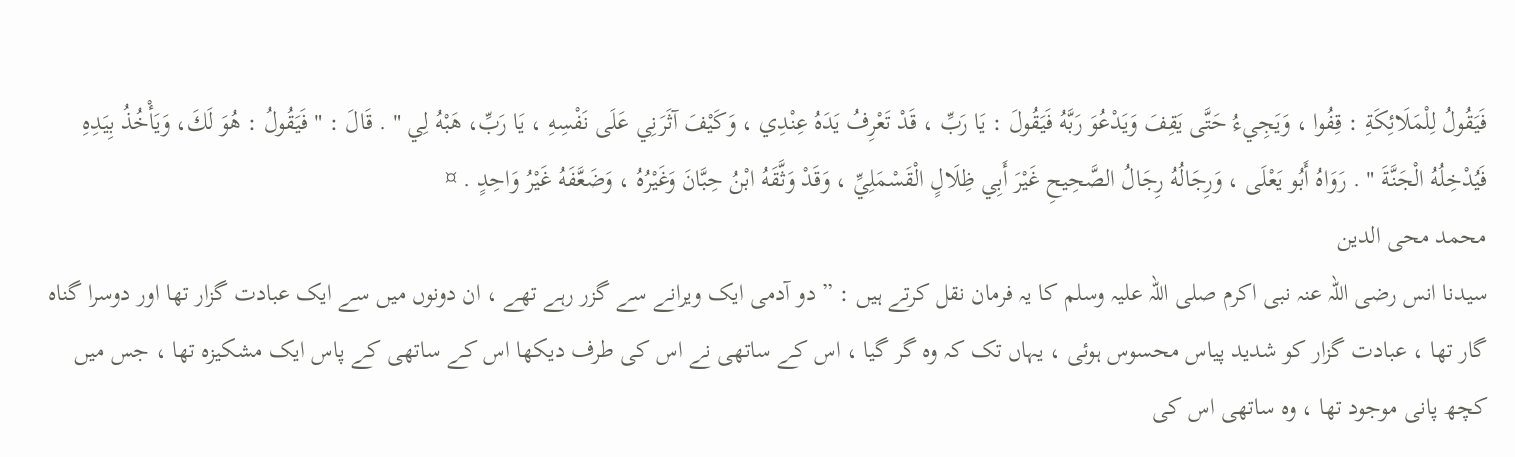فَيَقُولُ لِلْمَلَائِكَةِ : قِفُوا ، وَيَجِيءُ حَتَّى يَقِفَ وَيَدْعُوَ رَبَّهُ فَيَقُولَ : يَا رَبِّ ، قَدْ تَعْرِفُ يَدَهُ عِنْدِي ، وَكَيْفَ آثَرَنِي عَلَى نَفْسِهِ ، يَا رَبِّ، هَبْهُ لِي " . قَالَ : " فَيَقُولُ : هُوَ لَكَ، وَيَأْخُذُ بِيَدِهِ فَيُدْخِلُهُ الْجَنَّةَ " . رَوَاهُ أَبُو يَعْلَى ، وَرِجَالُهُ رِجَالُ الصَّحِيحِ غَيْرَ أَبِي ظِلَالٍ الْقَسْمَلِيِّ ، وَقَدْ وَثَّقَهُ ابْنُ حِبَّانَ وَغَيْرُهُ ، وَضَعَّفَهُ غَيْرُ وَاحِدٍ . ¤
محمد محی الدین
سیدنا انس رضی اللہ عنہ نبی اکرم صلی اللہ علیہ وسلم کا یہ فرمان نقل کرتے ہیں : ” دو آدمی ایک ویرانے سے گزر رہے تھے ، ان دونوں میں سے ایک عبادت گزار تھا اور دوسرا گناہ گار تھا ، عبادت گزار کو شدید پیاس محسوس ہوئی ، یہاں تک کہ وہ گر گیا ، اس کے ساتھی نے اس کی طرف دیکھا اس کے ساتھی کے پاس ایک مشکیزہ تھا ، جس میں کچھ پانی موجود تھا ، وہ ساتھی اس کی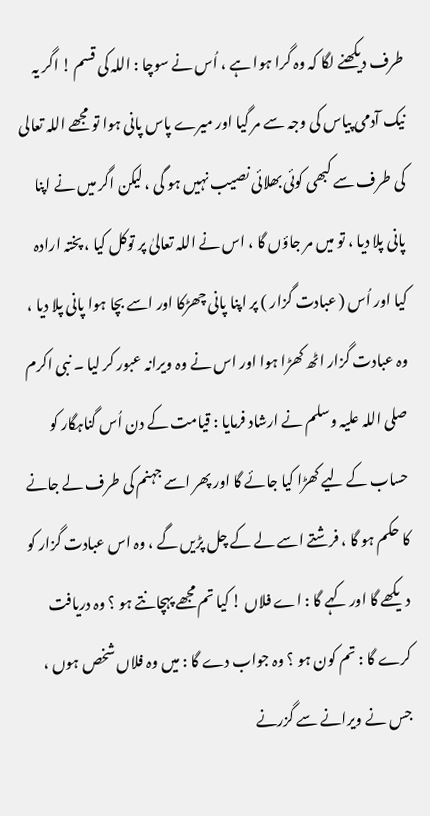طرف دیکھنے لگا کہ وہ گرا ہوا ہے ، اُس نے سوچا : اللہ کی قسم ! اگر یہ نیک آدمی پیاس کی وجہ سے مر گیا اور میرے پاس پانی ہوا تو مجھے اللہ تعالی کی طرف سے کبھی کوئی بھلائی نصیب نہیں ہو گی ، لیکن اگر میں نے اپنا پانی پلا دیا ، تو میں مر جاؤں گا ، اس نے اللہ تعالیٰ پر توکل کیا ، پختہ ارادہ کیا اور اُس ( عبادت گزار ) پر اپنا پانی چھڑکا اور اسے بچا ہوا پانی پلا دیا ، وہ عبادت گزار اٹھ کھڑا ہوا اور اس نے وہ ویرانہ عبور کر لیا ۔ نبی اکرم صلی اللہ علیہ وسلم نے ارشاد فرمایا : قیامت کے دن اُس گناہگار کو حساب کے لیے کھڑا کیا جائے گا اور پھر اسے جہنم کی طرف لے جانے کا حکم ہو گا ، فرشتے اسے لے کے چل پڑیں گے ، وہ اس عبادت گزار کو دیکھے گا اور کہے گا : اے فلاں ! کیا تم مجھے پہچانتے ہو ؟ وہ دریافت کرے گا : تم کون ہو ؟ وہ جواب دے گا : میں وہ فلاں شخص ہوں ، جس نے ویرانے سے گزرنے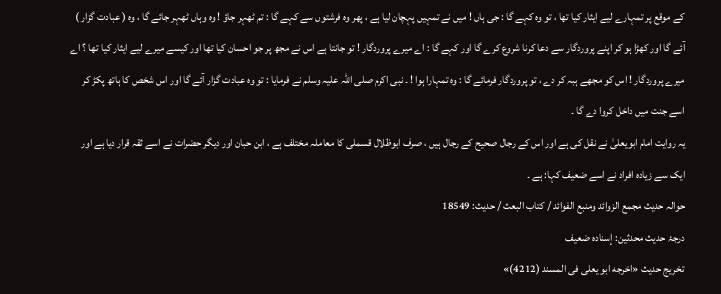کے موقع پر تمہارے لیے ایثار کیا تھا ، تو وہ کہے گا : جی ہاں ! میں نے تمہیں پہچان لیا ہے ، پھر وہ فرشتوں سے کہے گا : تم ٹھہر جاؤ ! وہ وہاں ٹھہر جائے گا ، وہ ( عبادت گزار ) آئے گا اور کھڑا ہو کر اپنے پروردگار سے دعا کرنا شروع کرے گا اور کہے گا : اے میرے پروردگار ! تو جانتا ہے اس نے مجھ پر جو احسان کیا تھا اور کیسے میرے لیے ایثار کیا تھا ؟ اے میرے پروردگار ! اس کو مجھے ہبہ کر دے ، تو پروردگار فرمائے گا : وہ تمہارا ہوا ! ۔ نبی اکرم صلی اللہ علیہ وسلم نے فرمایا : تو وہ عبادت گزار آئے گا اور اس شخص کا ہاتھ پکڑ کر اسے جنت میں داخل کروا دے گا ۔
یہ روایت امام ابویعلیٰ نے نقل کی ہے اور اس کے رجال صحیح کے رجال ہیں ، صرف ابوظلال قسملی کا معاملہ مختلف ہے ، ابن حبان اور دیگر حضرات نے اسے ثقہ قرار دیا ہے اور ایک سے زیادہ افراد نے اسے ضعیف کہا: ہے ۔
حوالہ حدیث مجمع الزوائد ومنبع الفوائد / كتاب البعث / حدیث: 18549
درجۂ حدیث محدثین: إسنادہ ضعیف
تخریج حدیث «اخرجه ابو يعلى فى المسند (4212)»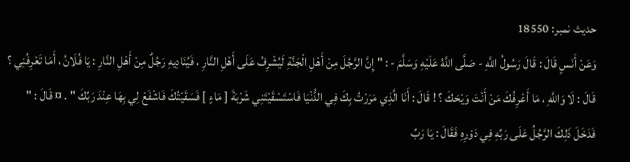حدیث نمبر: 18550
وَعَنْ أَنَسٍ قَالَ : قَالَ رَسُولُ اللَّهِ - صَلَّى اللَّهُ عَلَيْهِ وَسَلَّمَ - : " إِنَّ الرَّجُلَ مِنْ أَهْلِ الْجَنَّةِ لَيُشْرِفُ عَلَى أَهْلِ النَّارِ ، فَيُنَادِيهِ رَجُلٌ مِنْ أَهْلِ النَّارِ : يَا فُلَانُ ، أَمَا تَعْرِفُنِي ؟ قَالَ : لَا وَاللَّهِ ، مَا أَعْرِفُكَ مَنْ أَنْتَ وَيْحَكَ ؟ ! قَالَ : أَنَا الَّذِي مَرَرْتُ بِكَ فِي الدُّنْيَا فَاسْتَسْقَيْتَنِي شَرْبَةَ [ مَاءٍ ] فَسَقَيْتُكَ فَاشْفَعْ لِي بِهَا عِنْدَ رَبِّكَ " . ¤ قَالَ : " فَدَخَلَ ذَلِكَ الرَّجُلُ عَلَى رَبِّهِ فِي دَوْرِهِ فَقَالَ : يَا رَبِّ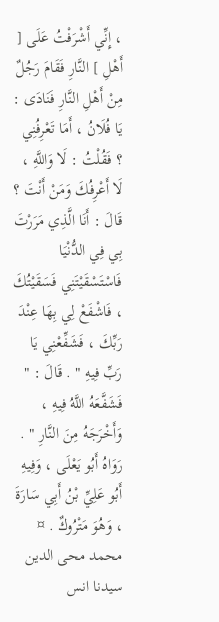، إِنِّي أَشْرَفْتُ عَلَى [ أَهْلِ ] النَّارِ فَقَامَ رَجُلٌ مِنْ أَهْلِ النَّارِ فَنَادَى : يَا فُلَانُ ، أَمَا تَعْرِفُنِي ؟ فَقُلْتُ : لَا وَاللَّهِ ، لَا أَعْرِفُكَ وَمَنْ أَنْتَ ؟ قَالَ : أَنَا الَّذِي مَرَرْتَ بِي فِي الدُّنْيَا فَاسْتَسْقَيْتَنِي فَسَقَيْتُكَ ، فَاشْفَعْ لِي بِهَا عِنْدَ رَبِّكَ ، فَشَفِّعْنِي يَا رَبِّ فِيهِ " . قَالَ : " فَشَفَّعَهُ اللَّهُ فِيهِ ، وَأَخْرَجَهُ مِنَ النَّارِ " . رَوَاهُ أَبُو يَعْلَى ، وَفِيهِ أَبُو عَلِيِّ بْنُ أَبِي سَارَةَ ، وَهُوَ مَتْرُوكٌ . ¤
محمد محی الدین
سیدنا انس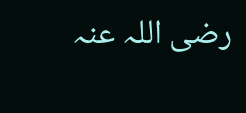رضی اللہ عنہ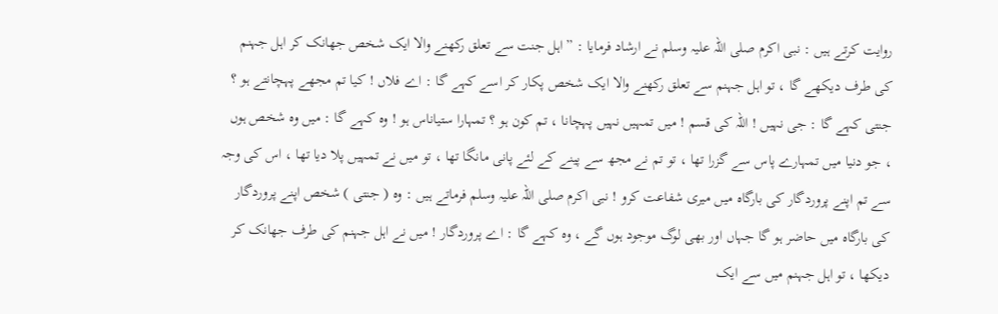روایت کرتے ہیں : نبی اکرم صلی اللہ علیہ وسلم نے ارشاد فرمایا : ” اہل جنت سے تعلق رکھنے والا ایک شخص جھانک کر اہل جہنم کی طرف دیکھے گا ، تو اہل جہنم سے تعلق رکھنے والا ایک شخص پکار کر اسے کہے گا : اے فلاں ! کیا تم مجھے پہچانتے ہو ؟ جنتی کہے گا : جی نہیں ! اللہ کی قسم ! میں تمہیں نہیں پہچانا ، تم کون ہو ؟ تمہارا ستیاناس ہو ! وہ کہے گا : میں وہ شخص ہوں ، جو دنیا میں تمہارے پاس سے گزرا تھا ، تو تم نے مجھ سے پینے کے لئے پانی مانگا تھا ، تو میں نے تمہیں پلا دیا تھا ، اس کی وجہ سے تم اپنے پروردگار کی بارگاہ میں میری شفاعت کرو ! نبی اکرم صلی اللہ علیہ وسلم فرماتے ہیں : وہ ( جنتی ) شخص اپنے پروردگار کی بارگاہ میں حاضر ہو گا جہاں اور بھی لوگ موجود ہوں گے ، وہ کہے گا : اے پروردگار ! میں نے اہل جہنم کی طرف جھانک کر دیکھا ، تو اہل جہنم میں سے ایک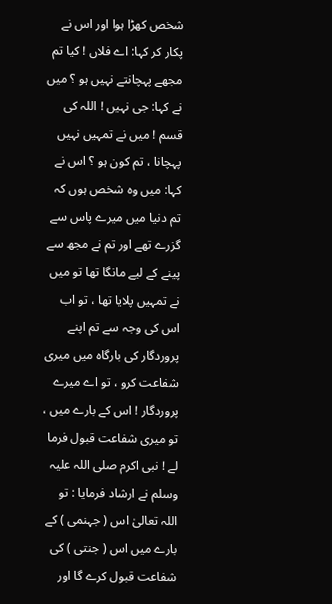شخص کھڑا ہوا اور اس نے پکار کر کہا: اے فلاں ! کیا تم مجھے پہچانتے نہیں ہو ؟ میں نے کہا: جی نہیں ! اللہ کی قسم ! میں نے تمہیں نہیں پہچانا ، تم کون ہو ؟ اس نے کہا: میں وہ شخص ہوں کہ تم دنیا میں میرے پاس سے گزرے تھے اور تم نے مجھ سے پینے کے لیے مانگا تھا تو میں نے تمہیں پلایا تھا ، تو اب اس کی وجہ سے تم اپنے پروردگار کی بارگاہ میں میری شفاعت کرو ، تو اے میرے پروردگار ! اس کے بارے میں ، تو میری شفاعت قبول فرما لے ! نبی اکرم صلی اللہ علیہ وسلم نے ارشاد فرمایا : تو اللہ تعالیٰ اس ( جہنمی ) کے بارے میں اس ( جنتی ) کی شفاعت قبول کرے گا اور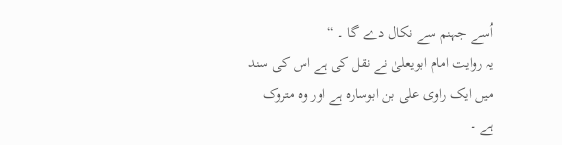اُسے جہنم سے نکال دے گا ۔ “
یہ روایت امام ابویعلیٰ نے نقل کی ہے اس کی سند میں ایک راوی علی بن ابوسارہ ہے اور وہ متروک ہے ۔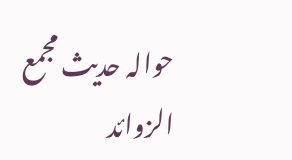حوالہ حدیث مجمع الزوائد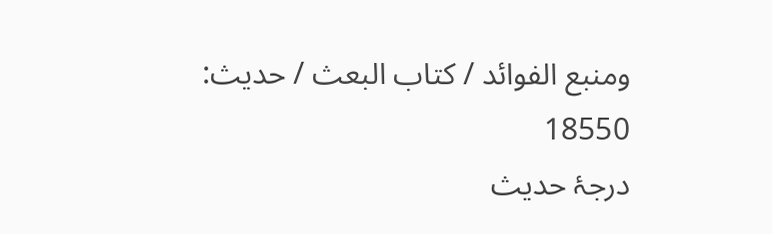ومنبع الفوائد / كتاب البعث / حدیث: 18550
درجۂ حدیث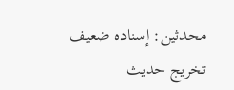محدثین: إسنادہ ضعیف
تخریج حدیث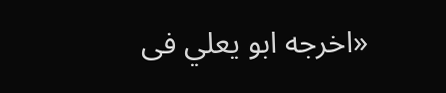«اخرجه ابو يعلي فى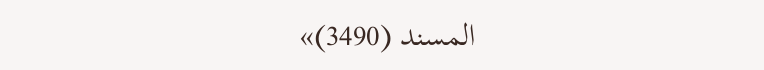المسند (3490)»